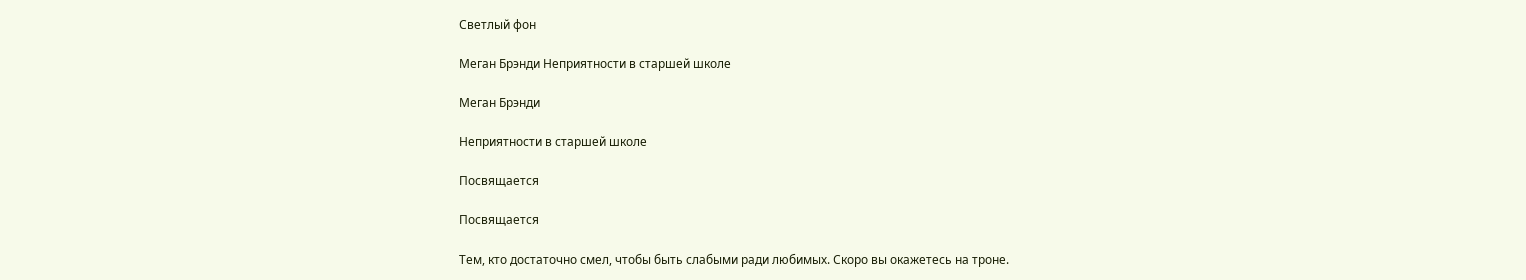Светлый фон

Меган Брэнди Неприятности в старшей школе

Меган Брэнди

Неприятности в старшей школе

Посвящается

Посвящается

Тем, кто достаточно смел, чтобы быть слабыми ради любимых. Скоро вы окажетесь на троне.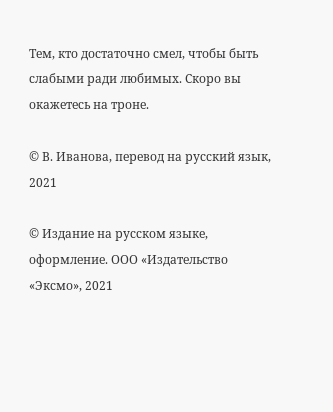Тем, кто достаточно смел, чтобы быть слабыми ради любимых. Скоро вы окажетесь на троне.

© В. Иванова, перевод на русский язык, 2021

© Издание на русском языке, оформление. ООО «Издательство «Эксмо», 2021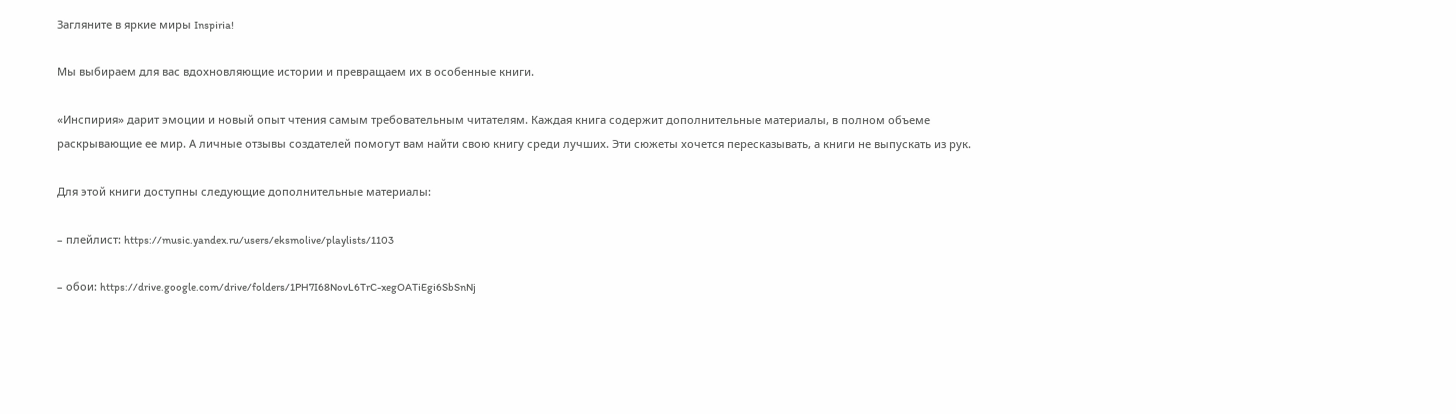Загляните в яркие миры Inspiria!

Мы выбираем для вас вдохновляющие истории и превращаем их в особенные книги.

«Инспирия» дарит эмоции и новый опыт чтения самым требовательным читателям. Каждая книга содержит дополнительные материалы, в полном объеме раскрывающие ее мир. А личные отзывы создателей помогут вам найти свою книгу среди лучших. Эти сюжеты хочется пересказывать, а книги не выпускать из рук.

Для этой книги доступны следующие дополнительные материалы:

– плейлист: https://music.yandex.ru/users/eksmolive/playlists/1103

– обои: https://drive.google.com/drive/folders/1PH7I68NovL6TrC-xegOATiEgi6SbSnNj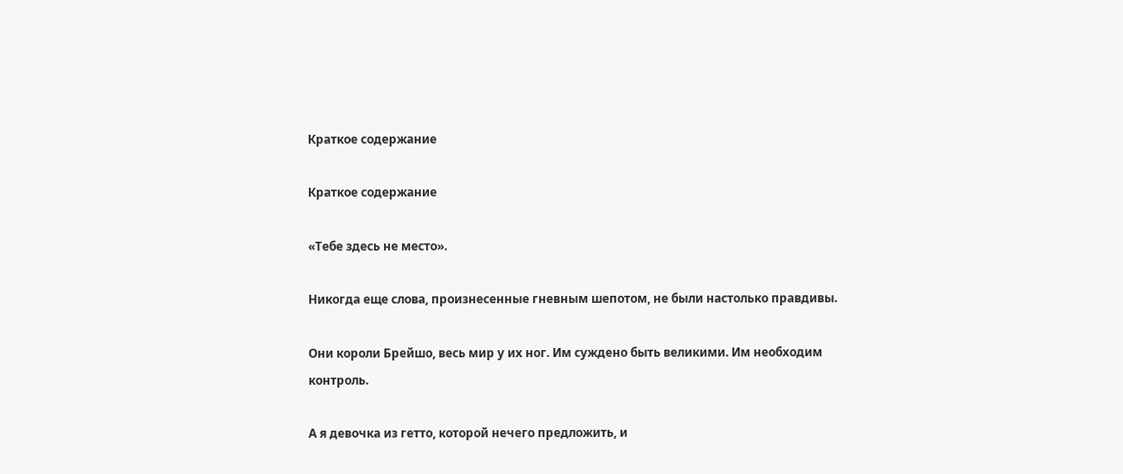Краткое содержание

Краткое содержание

«Тебе здесь не место».

Никогда еще слова, произнесенные гневным шепотом, не были настолько правдивы.

Они короли Брейшо, весь мир у их ног. Им суждено быть великими. Им необходим контроль.

А я девочка из гетто, которой нечего предложить, и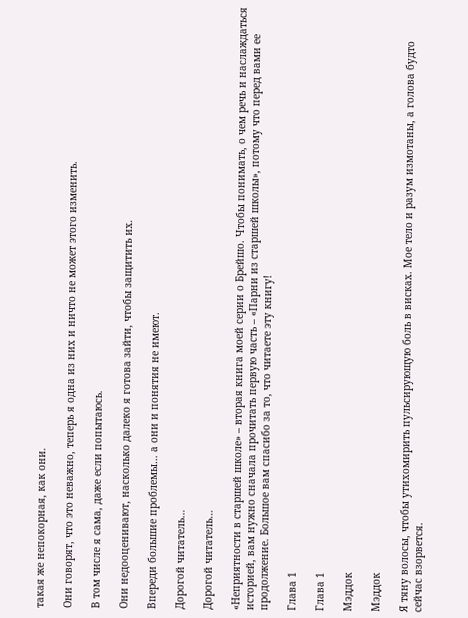такая же непокорная, как они.

Они говорят, что это неважно, теперь я одна из них и ничто не может этого изменить.

В том числе я сама, даже если попытаюсь.

Они недооценивают, насколько далеко я готова зайти, чтобы защитить их.

Впереди большие проблемы… а они и понятия не имеют.

Дорогой читатель…

Дорогой читатель…

«Неприятности в старшей школе» – вторая книга моей серии о Брейшо. Чтобы понимать, о чем речь и наслаждаться историей, вам нужно сначала прочитать первую часть – «Парни из старшей школы», потому что перед вами ее продолжение. Большое вам спасибо за то, что читаете эту книгу!

Глава 1

Глава 1

Мэддок

Мэддок

Я тяну волосы, чтобы утихомирить пульсирующую боль в висках. Мое тело и разум измотаны, а голова будто сейчас взорвется.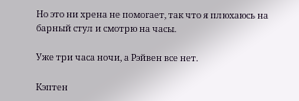Но это ни хрена не помогает, так что я плюхаюсь на барный стул и смотрю на часы.

Уже три часа ночи, а Рэйвен все нет.

Кэптен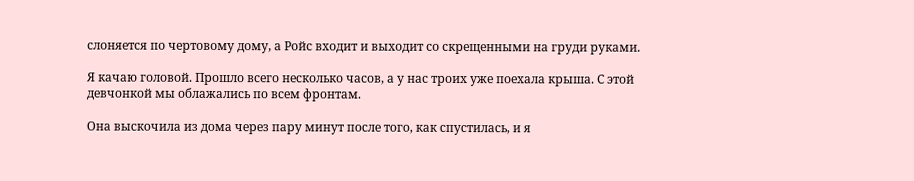слоняется по чертовому дому, а Ройс входит и выходит со скрещенными на груди руками.

Я качаю головой. Прошло всего несколько часов, а у нас троих уже поехала крыша. С этой девчонкой мы облажались по всем фронтам.

Она выскочила из дома через пару минут после того, как спустилась, и я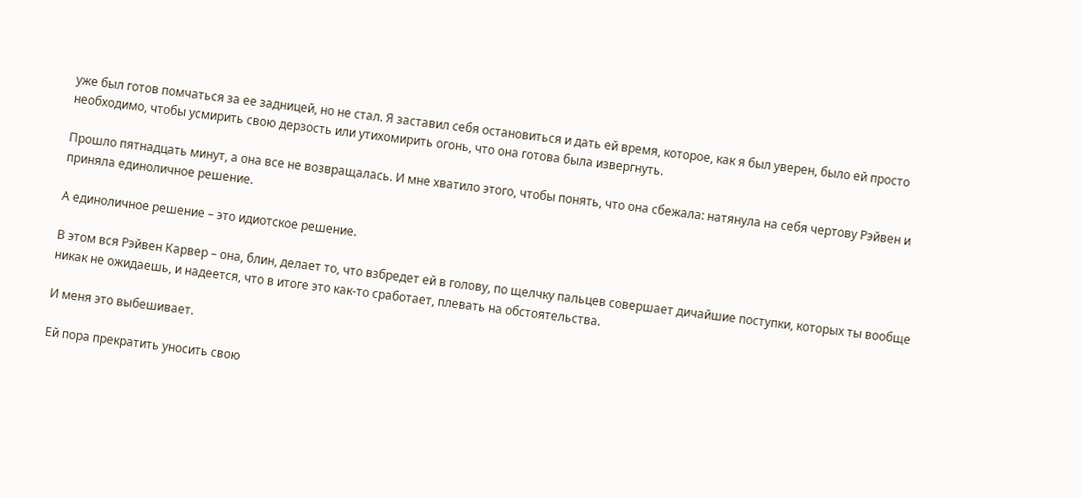уже был готов помчаться за ее задницей, но не стал. Я заставил себя остановиться и дать ей время, которое, как я был уверен, было ей просто необходимо, чтобы усмирить свою дерзость или утихомирить огонь, что она готова была извергнуть.

Прошло пятнадцать минут, а она все не возвращалась. И мне хватило этого, чтобы понять, что она сбежала: натянула на себя чертову Рэйвен и приняла единоличное решение.

А единоличное решение – это идиотское решение.

В этом вся Рэйвен Карвер – она, блин, делает то, что взбредет ей в голову, по щелчку пальцев совершает дичайшие поступки, которых ты вообще никак не ожидаешь, и надеется, что в итоге это как-то сработает, плевать на обстоятельства.

И меня это выбешивает.

Ей пора прекратить уносить свою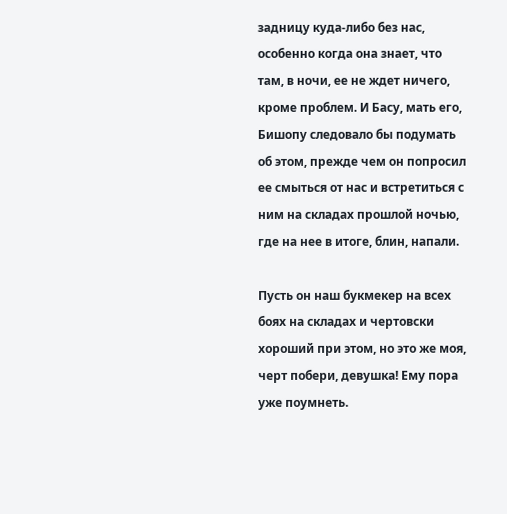задницу куда-либо без нас, особенно когда она знает, что там, в ночи, ее не ждет ничего, кроме проблем. И Басу, мать его, Бишопу следовало бы подумать об этом, прежде чем он попросил ее смыться от нас и встретиться с ним на складах прошлой ночью, где на нее в итоге, блин, напали.

Пусть он наш букмекер на всех боях на складах и чертовски хороший при этом, но это же моя, черт побери, девушка! Ему пора уже поумнеть.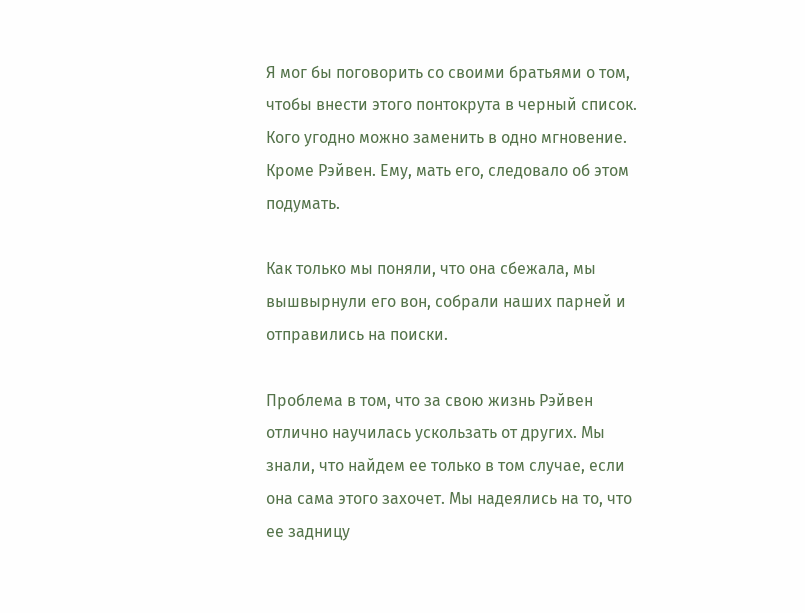Я мог бы поговорить со своими братьями о том, чтобы внести этого понтокрута в черный список. Кого угодно можно заменить в одно мгновение. Кроме Рэйвен. Ему, мать его, следовало об этом подумать.

Как только мы поняли, что она сбежала, мы вышвырнули его вон, собрали наших парней и отправились на поиски.

Проблема в том, что за свою жизнь Рэйвен отлично научилась ускользать от других. Мы знали, что найдем ее только в том случае, если она сама этого захочет. Мы надеялись на то, что ее задницу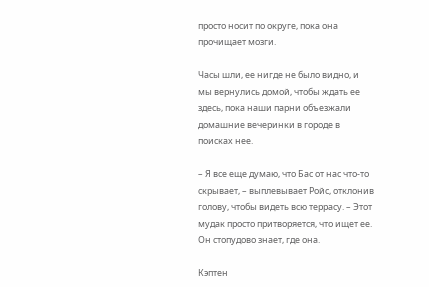просто носит по округе, пока она прочищает мозги.

Часы шли, ее нигде не было видно, и мы вернулись домой, чтобы ждать ее здесь, пока наши парни объезжали домашние вечеринки в городе в поисках нее.

– Я все еще думаю, что Бас от нас что-то скрывает, – выплевывает Ройс, отклонив голову, чтобы видеть всю террасу. – Этот мудак просто притворяется, что ищет ее. Он стопудово знает, где она.

Кэптен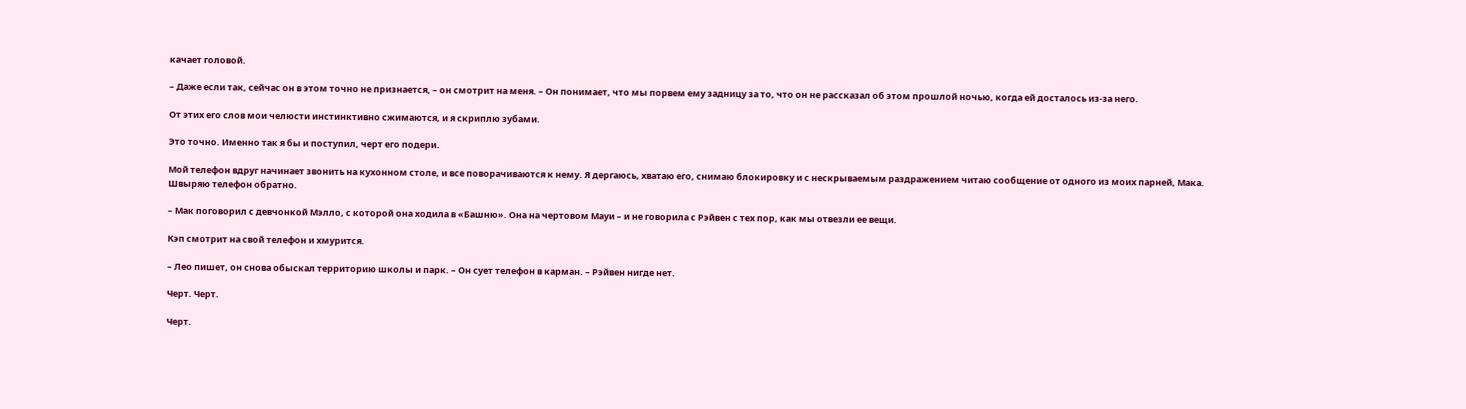качает головой.

– Даже если так, сейчас он в этом точно не признается, – он смотрит на меня. – Он понимает, что мы порвем ему задницу за то, что он не рассказал об этом прошлой ночью, когда ей досталось из-за него.

От этих его слов мои челюсти инстинктивно сжимаются, и я скриплю зубами.

Это точно. Именно так я бы и поступил, черт его подери.

Мой телефон вдруг начинает звонить на кухонном столе, и все поворачиваются к нему. Я дергаюсь, хватаю его, снимаю блокировку и с нескрываемым раздражением читаю сообщение от одного из моих парней, Мака. Швыряю телефон обратно.

– Мак поговорил с девчонкой Мэлло, с которой она ходила в «Башню». Она на чертовом Мауи – и не говорила с Рэйвен с тех пор, как мы отвезли ее вещи.

Кэп смотрит на свой телефон и хмурится.

– Лео пишет, он снова обыскал территорию школы и парк. – Он сует телефон в карман. – Рэйвен нигде нет.

Черт. Черт.

Черт.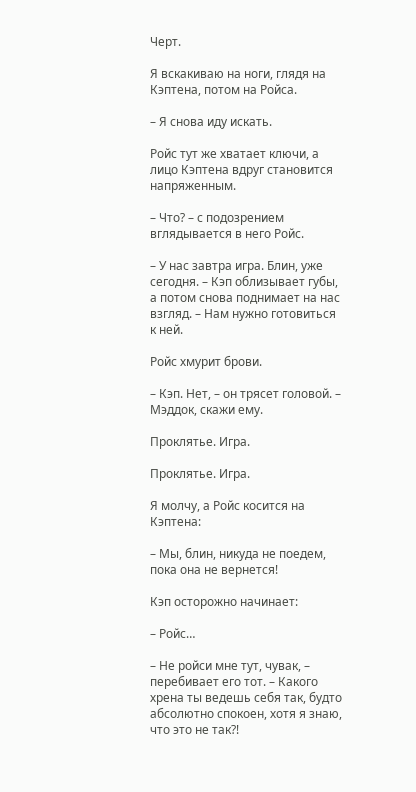Черт.

Я вскакиваю на ноги, глядя на Кэптена, потом на Ройса.

– Я снова иду искать.

Ройс тут же хватает ключи, а лицо Кэптена вдруг становится напряженным.

– Что? – с подозрением вглядывается в него Ройс.

– У нас завтра игра. Блин, уже сегодня. – Кэп облизывает губы, а потом снова поднимает на нас взгляд. – Нам нужно готовиться к ней.

Ройс хмурит брови.

– Кэп. Нет, – он трясет головой. – Мэддок, скажи ему.

Проклятье. Игра.

Проклятье. Игра.

Я молчу, а Ройс косится на Кэптена:

– Мы, блин, никуда не поедем, пока она не вернется!

Кэп осторожно начинает:

– Ройс…

– Не ройси мне тут, чувак, – перебивает его тот. – Какого хрена ты ведешь себя так, будто абсолютно спокоен, хотя я знаю, что это не так?!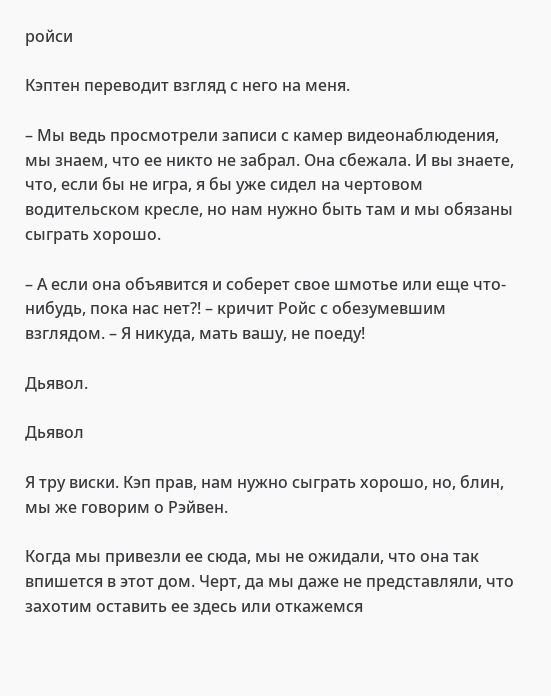ройси

Кэптен переводит взгляд с него на меня.

– Мы ведь просмотрели записи с камер видеонаблюдения, мы знаем, что ее никто не забрал. Она сбежала. И вы знаете, что, если бы не игра, я бы уже сидел на чертовом водительском кресле, но нам нужно быть там и мы обязаны сыграть хорошо.

– А если она объявится и соберет свое шмотье или еще что-нибудь, пока нас нет?! – кричит Ройс с обезумевшим взглядом. – Я никуда, мать вашу, не поеду!

Дьявол.

Дьявол

Я тру виски. Кэп прав, нам нужно сыграть хорошо, но, блин, мы же говорим о Рэйвен.

Когда мы привезли ее сюда, мы не ожидали, что она так впишется в этот дом. Черт, да мы даже не представляли, что захотим оставить ее здесь или откажемся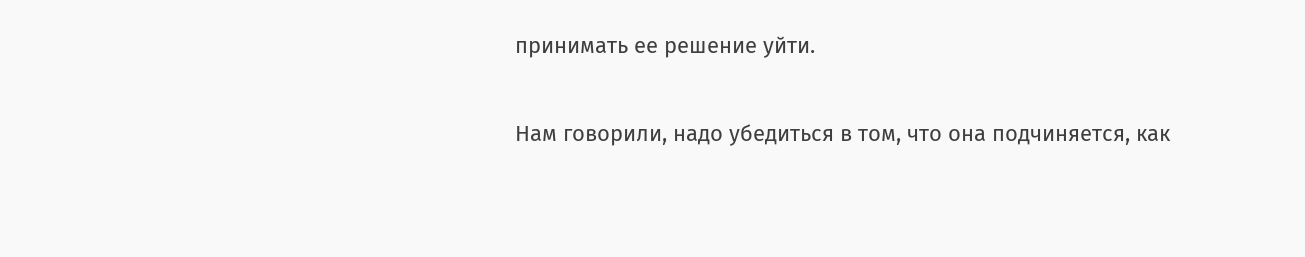принимать ее решение уйти.

Нам говорили, надо убедиться в том, что она подчиняется, как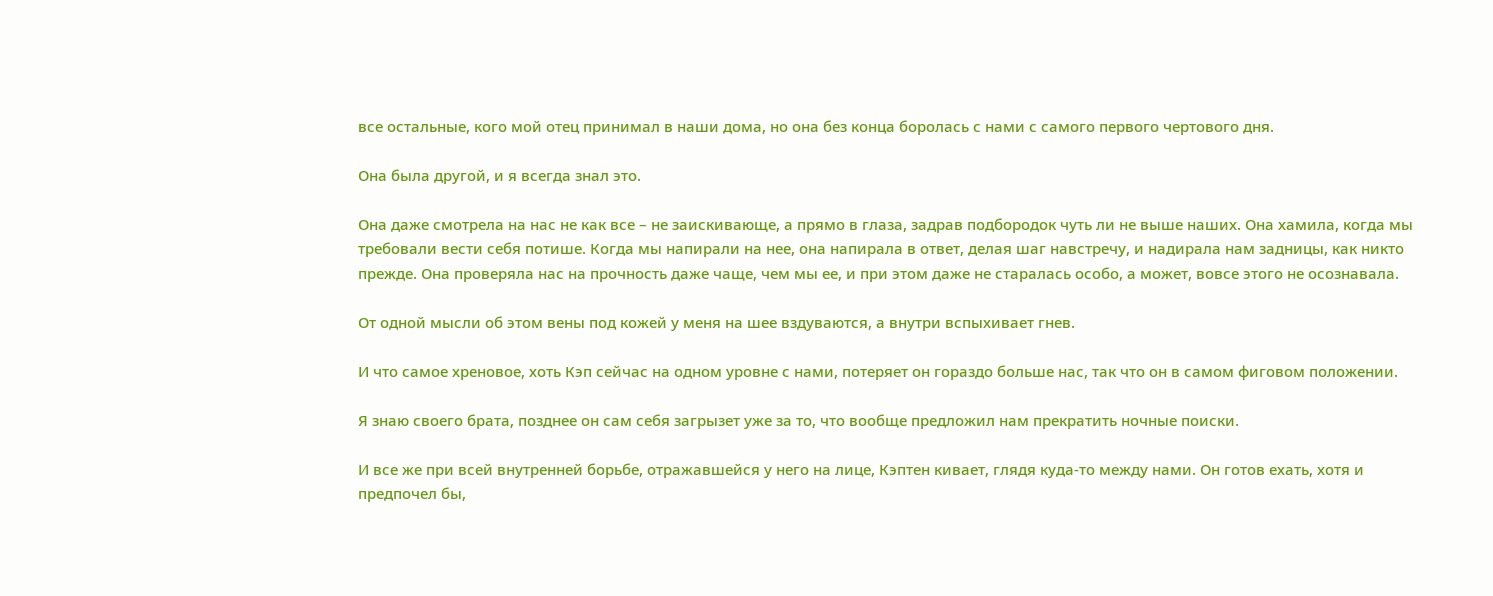все остальные, кого мой отец принимал в наши дома, но она без конца боролась с нами с самого первого чертового дня.

Она была другой, и я всегда знал это.

Она даже смотрела на нас не как все – не заискивающе, а прямо в глаза, задрав подбородок чуть ли не выше наших. Она хамила, когда мы требовали вести себя потише. Когда мы напирали на нее, она напирала в ответ, делая шаг навстречу, и надирала нам задницы, как никто прежде. Она проверяла нас на прочность даже чаще, чем мы ее, и при этом даже не старалась особо, а может, вовсе этого не осознавала.

От одной мысли об этом вены под кожей у меня на шее вздуваются, а внутри вспыхивает гнев.

И что самое хреновое, хоть Кэп сейчас на одном уровне с нами, потеряет он гораздо больше нас, так что он в самом фиговом положении.

Я знаю своего брата, позднее он сам себя загрызет уже за то, что вообще предложил нам прекратить ночные поиски.

И все же при всей внутренней борьбе, отражавшейся у него на лице, Кэптен кивает, глядя куда-то между нами. Он готов ехать, хотя и предпочел бы,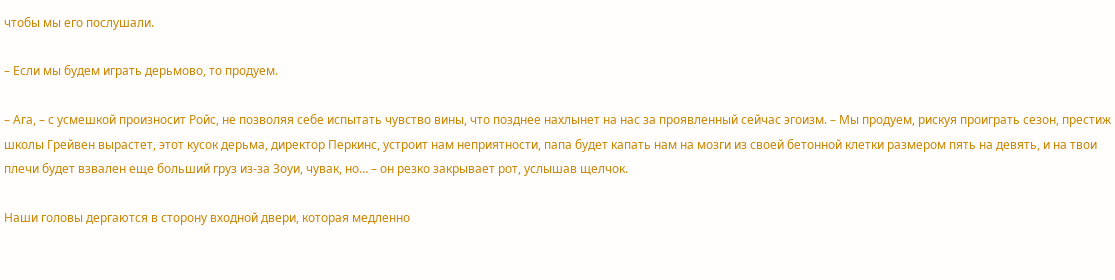чтобы мы его послушали.

– Если мы будем играть дерьмово, то продуем.

– Ага, – с усмешкой произносит Ройс, не позволяя себе испытать чувство вины, что позднее нахлынет на нас за проявленный сейчас эгоизм. – Мы продуем, рискуя проиграть сезон, престиж школы Грейвен вырастет, этот кусок дерьма, директор Перкинс, устроит нам неприятности, папа будет капать нам на мозги из своей бетонной клетки размером пять на девять, и на твои плечи будет взвален еще больший груз из-за Зоуи, чувак, но… – он резко закрывает рот, услышав щелчок.

Наши головы дергаются в сторону входной двери, которая медленно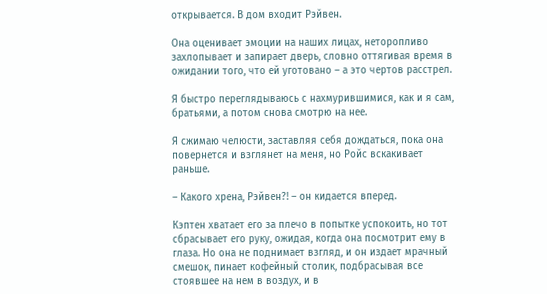открывается. В дом входит Рэйвен.

Она оценивает эмоции на наших лицах, неторопливо захлопывает и запирает дверь, словно оттягивая время в ожидании того, что ей уготовано – а это чертов расстрел.

Я быстро переглядываюсь с нахмурившимися, как и я сам, братьями, а потом снова смотрю на нее.

Я сжимаю челюсти, заставляя себя дождаться, пока она повернется и взглянет на меня, но Ройс вскакивает раньше.

– Какого хрена, Рэйвен?! – он кидается вперед.

Кэптен хватает его за плечо в попытке успокоить, но тот сбрасывает его руку, ожидая, когда она посмотрит ему в глаза. Но она не поднимает взгляд, и он издает мрачный смешок, пинает кофейный столик, подбрасывая все стоявшее на нем в воздух, и в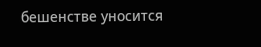бешенстве уносится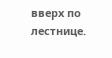вверх по лестнице.